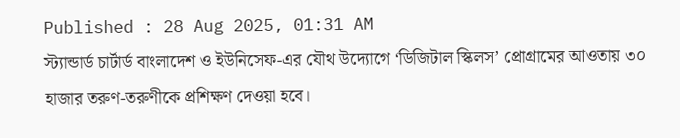Published : 28 Aug 2025, 01:31 AM
স্ট্যান্ডার্ড চার্টার্ড বাংলাদেশ ও ইউনিসেফ-এর যৌথ উদ্যোগে ‘ডিজিটাল স্কিলস’ প্রোগ্রামের আওতায় ৩০ হাজার তরুণ-তরুণীকে প্রশিক্ষণ দেওয়া হবে।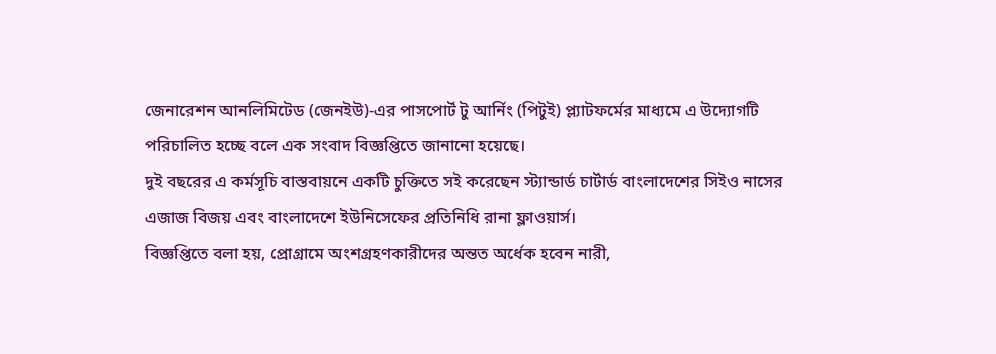জেনারেশন আনলিমিটেড (জেনইউ)-এর পাসপোর্ট টু আর্নিং (পিটুই) প্ল্যাটফর্মের মাধ্যমে এ উদ্যোগটি পরিচালিত হচ্ছে বলে এক সংবাদ বিজ্ঞপ্তিতে জানানো হয়েছে।
দুই বছরের এ কর্মসূচি বাস্তবায়নে একটি চুক্তিতে সই করেছেন স্ট্যান্ডার্ড চার্টার্ড বাংলাদেশের সিইও নাসের এজাজ বিজয় এবং বাংলাদেশে ইউনিসেফের প্রতিনিধি রানা ফ্লাওয়ার্স।
বিজ্ঞপ্তিতে বলা হয়, প্রোগ্রামে অংশগ্রহণকারীদের অন্তত অর্ধেক হবেন নারী,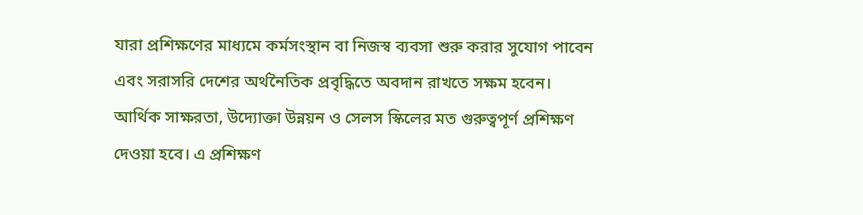যারা প্রশিক্ষণের মাধ্যমে কর্মসংস্থান বা নিজস্ব ব্যবসা শুরু করার সুযোগ পাবেন এবং সরাসরি দেশের অর্থনৈতিক প্রবৃদ্ধিতে অবদান রাখতে সক্ষম হবেন।
আর্থিক সাক্ষরতা, উদ্যোক্তা উন্নয়ন ও সেলস স্কিলের মত গুরুত্বপূর্ণ প্রশিক্ষণ দেওয়া হবে। এ প্রশিক্ষণ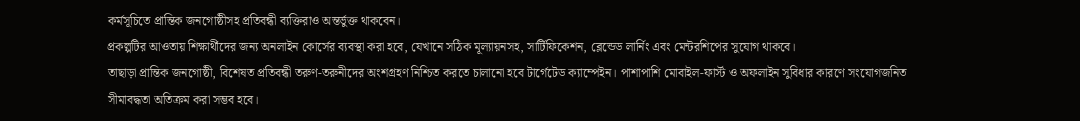কর্মসূচিতে প্রান্তিক জনগোষ্ঠীসহ প্রতিবন্ধী ব্যক্তিরাও অন্তর্ভুক্ত থাকবেন।
প্রকল্পটির আওতায় শিক্ষার্থীদের জন্য অনলাইন কোর্সের ব্যবস্থা করা হবে, যেখানে সঠিক মূল্যায়নসহ, সার্টিফিকেশন, ব্লেন্ডেড লার্নিং এবং মেন্টরশিপের সুযোগ থাকবে।
তাছাড়া প্রান্তিক জনগোষ্ঠী, বিশেষত প্রতিবন্ধী তরুণ-তরুনীদের অংশগ্রহণ নিশ্চিত করতে চালানো হবে টার্গেটেড ক্যাম্পেইন। পাশাপাশি মোবাইল-ফার্স্ট ও অফলাইন সুবিধার কারণে সংযোগজনিত সীমাবদ্ধতা অতিক্রম করা সম্ভব হবে।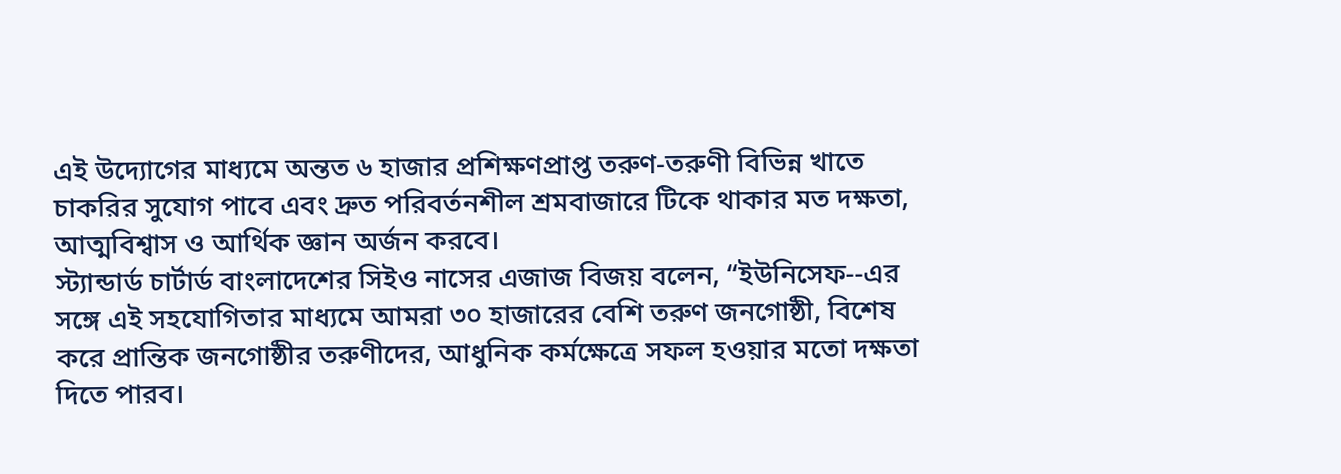এই উদ্যোগের মাধ্যমে অন্তত ৬ হাজার প্রশিক্ষণপ্রাপ্ত তরুণ-তরুণী বিভিন্ন খাতে চাকরির সুযোগ পাবে এবং দ্রুত পরিবর্তনশীল শ্রমবাজারে টিকে থাকার মত দক্ষতা, আত্মবিশ্বাস ও আর্থিক জ্ঞান অর্জন করবে।
স্ট্যান্ডার্ড চার্টার্ড বাংলাদেশের সিইও নাসের এজাজ বিজয় বলেন, “ইউনিসেফ--এর সঙ্গে এই সহযোগিতার মাধ্যমে আমরা ৩০ হাজারের বেশি তরুণ জনগোষ্ঠী, বিশেষ করে প্রান্তিক জনগোষ্ঠীর তরুণীদের, আধুনিক কর্মক্ষেত্রে সফল হওয়ার মতো দক্ষতা দিতে পারব।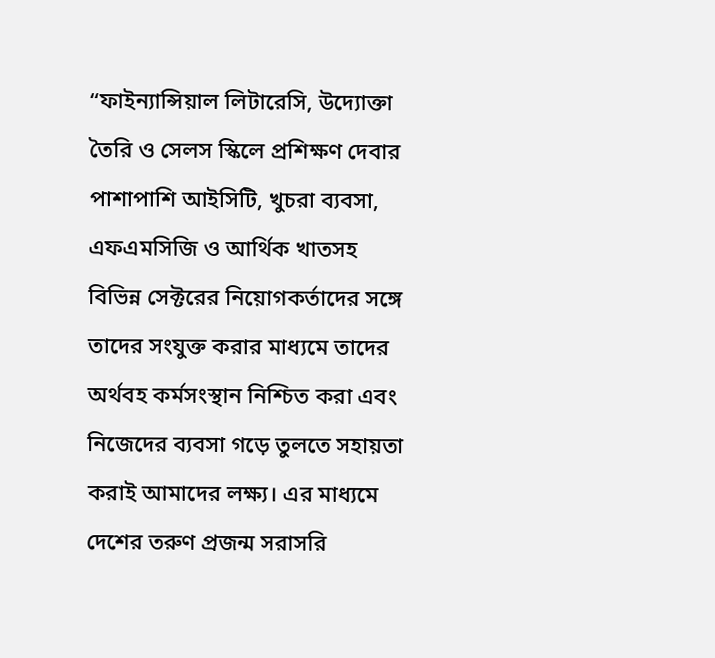“ফাইন্যান্সিয়াল লিটারেসি, উদ্যোক্তা তৈরি ও সেলস স্কিলে প্রশিক্ষণ দেবার পাশাপাশি আইসিটি, খুচরা ব্যবসা, এফএমসিজি ও আর্থিক খাতসহ বিভিন্ন সেক্টরের নিয়োগকর্তাদের সঙ্গে তাদের সংযুক্ত করার মাধ্যমে তাদের অর্থবহ কর্মসংস্থান নিশ্চিত করা এবং নিজেদের ব্যবসা গড়ে তুলতে সহায়তা করাই আমাদের লক্ষ্য। এর মাধ্যমে দেশের তরুণ প্রজন্ম সরাসরি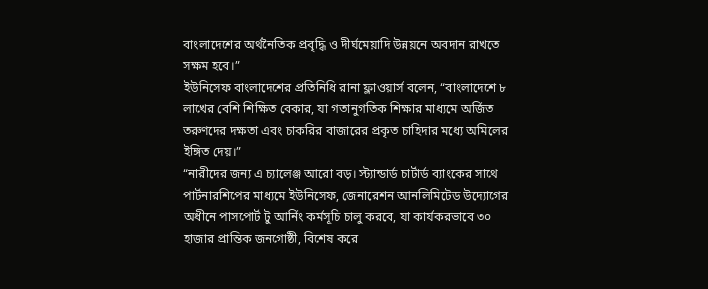বাংলাদেশের অর্থনৈতিক প্রবৃদ্ধি ও দীর্ঘমেয়াদি উন্নয়নে অবদান রাখতে সক্ষম হবে।”
ইউনিসেফ বাংলাদেশের প্রতিনিধি রানা ফ্লাওয়ার্স বলেন, “বাংলাদেশে ৮ লাখের বেশি শিক্ষিত বেকার, যা গতানুগতিক শিক্ষার মাধ্যমে অর্জিত তরুণদের দক্ষতা এবং চাকরির বাজারের প্রকৃত চাহিদার মধ্যে অমিলের ইঙ্গিত দেয়।”
“নারীদের জন্য এ চ্যালেঞ্জ আরো বড়। স্ট্যান্ডার্ড চার্টার্ড ব্যাংকের সাথে পার্টনারশিপের মাধ্যমে ইউনিসেফ, জেনারেশন আনলিমিটেড উদ্যোগের অধীনে পাসপোর্ট টু আর্নিং কর্মসূচি চালু করবে, যা কার্যকরভাবে ৩০ হাজার প্রান্তিক জনগোষ্ঠী, বিশেষ করে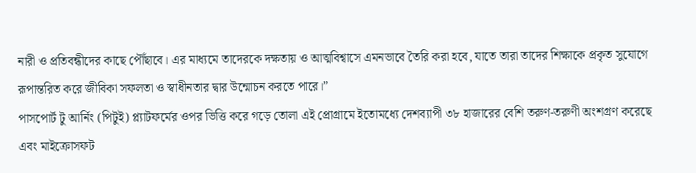নারী ও প্রতিবন্ধীদের কাছে পৌঁছাবে। এর মাধ্যমে তাদেরকে দক্ষতায় ও আত্মবিশ্বাসে এমনভাবে তৈরি করা হবে, যাতে তারা তাদের শিক্ষাকে প্রকৃত সুযোগে রূপান্তরিত করে জীবিকা সফলতা ও স্বাধীনতার দ্বার উন্মোচন করতে পারে।”
পাসপোর্ট টু আর্নিং (পিটুই) প্ল্যাটফর্মের ওপর ভিত্তি করে গড়ে তোলা এই প্রোগ্রামে ইতোমধ্যে দেশব্যাপী ৩৮ হাজারের বেশি তরুণ-তরুণী অংশগ্রণ করেছে এবং মাইক্রোসফট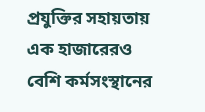প্রযুক্তির সহায়তায় এক হাজারেরও বেশি কর্মসংস্থানের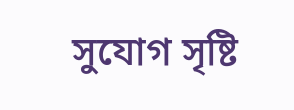সুযোগ সৃষ্টি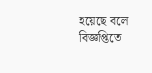হয়েছে বলে বিজ্ঞপ্তিতে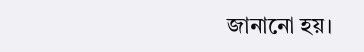জানানো হয়।